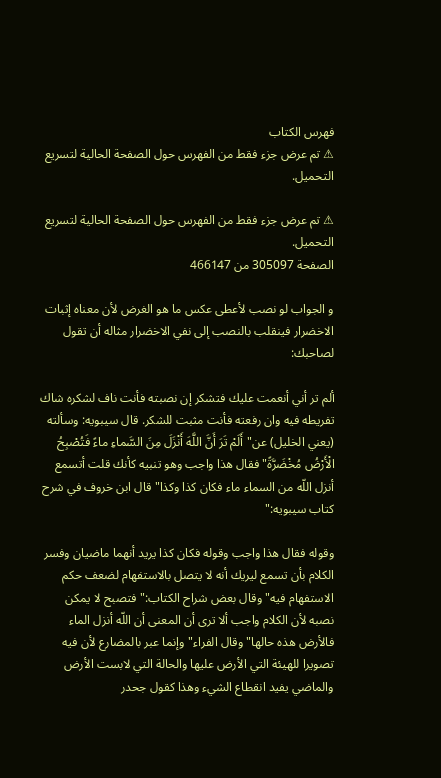فهرس الكتاب
⚠ تم عرض جزء فقط من الفهرس حول الصفحة الحالية لتسريع التحميل.

⚠ تم عرض جزء فقط من الفهرس حول الصفحة الحالية لتسريع التحميل.
الصفحة 305097 من 466147

و الجواب لو نصب لأعطى عكس ما هو الغرض لأن معناه إثبات الاخضرار فينقلب بالنصب إلى نفي الاخضرار مثاله أن تقول لصاحبك:

ألم تر أني أنعمت عليك فتشكر إن نصبته فأنت ناف لشكره شاك تفريطه فيه وان رفعته فأنت مثبت للشكر. قال سيبويه: وسألته (يعني الخليل) عن"أَلَمْ تَرَ أَنَّ اللَّهَ أَنْزَلَ مِنَ السَّماءِ ماءً فَتُصْبِحُ الْأَرْضُ مُخْضَرَّةً"فقال هذا واجب وهو تنبيه كأنك قلت أتسمع أنزل اللّه من السماء ماء فكان كذا وكذا"قال ابن خروف في شرح كتاب سيبويه:"

وقوله فقال هذا واجب وقوله فكان كذا يريد أنهما ماضيان وفسر الكلام بأن تسمع ليريك أنه لا يتصل بالاستفهام لضعف حكم الاستفهام فيه"وقال بعض شراح الكتاب:"فتصبح لا يمكن نصبه لأن الكلام واجب ألا ترى أن المعنى أن اللّه أنزل الماء فالأرض هذه حالها"وقال الفراء"وإنما عبر بالمضارع لأن فيه تصويرا للهيئة التي الأرض عليها والحالة التي لابست الأرض والماضي يفيد انقطاع الشيء وهذا كقول جحدر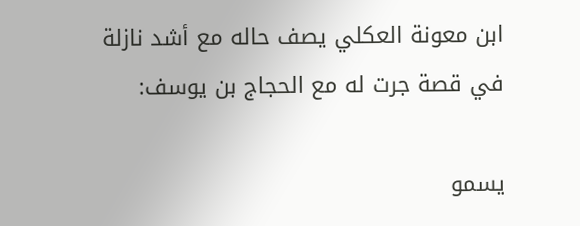ابن معونة العكلي يصف حاله مع أشد نازلة في قصة جرت له مع الحجاج بن يوسف:

يسمو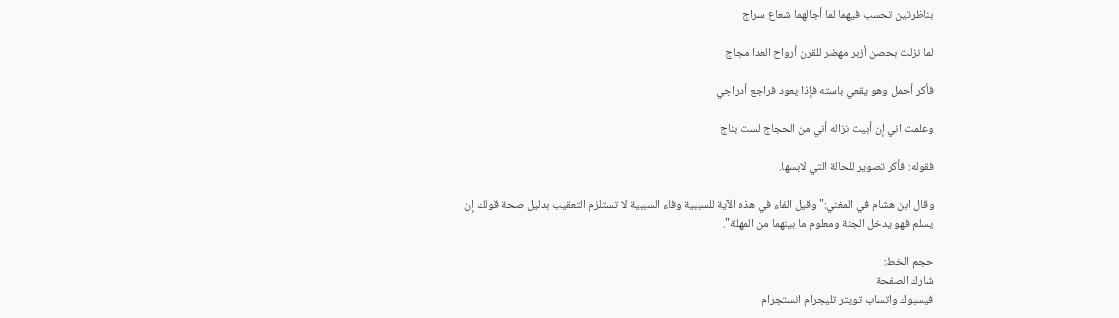بناظرتين تحسب فيهما لما أجالهما شعاع سراج

لما نزلت بحصن أزبر مهضر للقرن أرواح العدا مجاج

فأكر أحمل وهو يقعي باسته فإذا يعود فراجع أدراجي

وعلمت اني إن أبيت نزاله أني من الحجاج لست بناج

فقوله: فأكر تصوير للحالة التي لابسها.

وقال ابن هشام في المغني:"وقيل الفاء في هذه الآية للسببية وفاء السببية لا تستلزم التعقيب بدليل صحة قولك إن يسلم فهو يدخل الجنة ومعلوم ما بينهما من المهلة".

حجم الخط:
شارك الصفحة
فيسبوك واتساب تويتر تليجرام انستجرام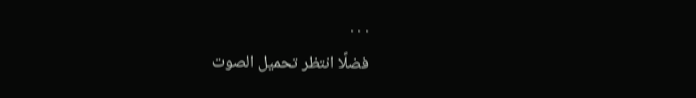. . .
فضلًا انتظر تحميل الصوت